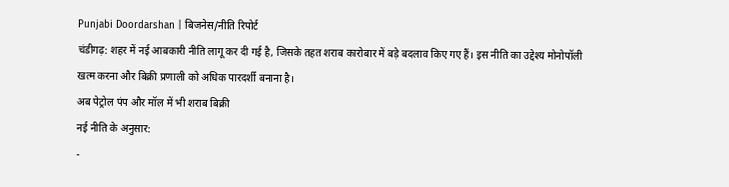Punjabi Doordarshan | बिजनेस/नीति रिपोर्ट
चंडीगढ़: शहर में नई आबकारी नीति लागू कर दी गई है, जिसके तहत शराब कारोबार में बड़े बदलाव किए गए हैं। इस नीति का उद्देश्य मोनोपॉली खत्म करना और बिक्री प्रणाली को अधिक पारदर्शी बनाना है।
अब पेट्रोल पंप और मॉल में भी शराब बिक्री
नई नीति के अनुसार:
-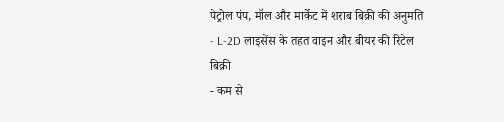पेट्रोल पंप, मॉल और मार्केट में शराब बिक्री की अनुमति
- L-2D लाइसेंस के तहत वाइन और बीयर की रिटेल बिक्री
- कम से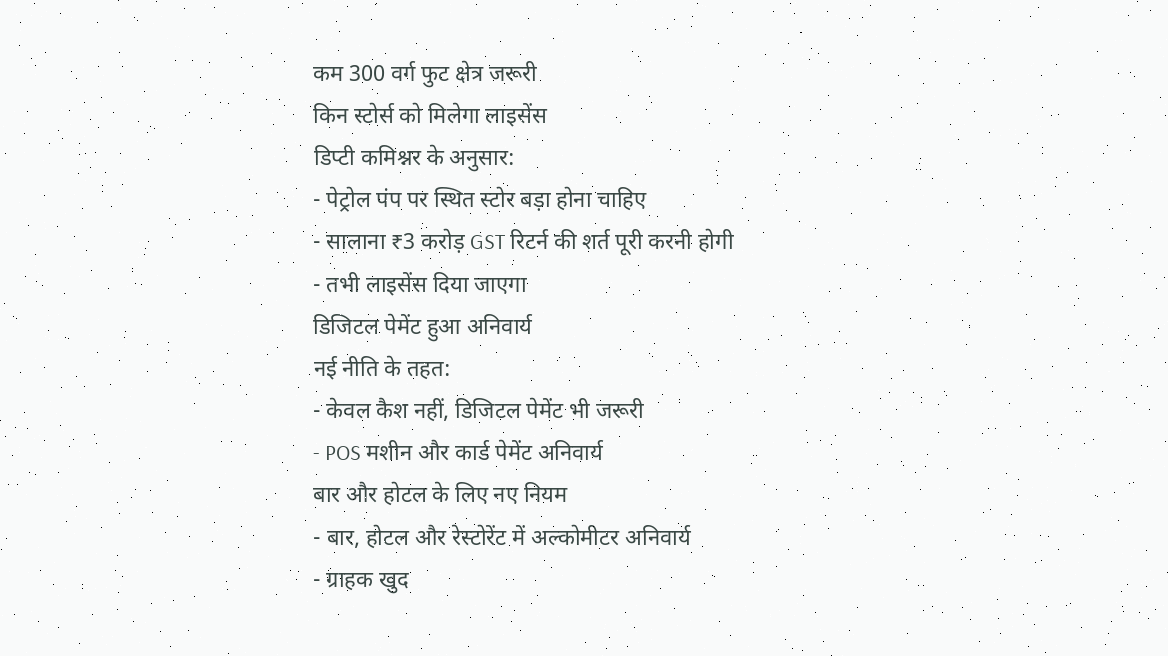कम 300 वर्ग फुट क्षेत्र जरूरी
किन स्टोर्स को मिलेगा लाइसेंस
डिप्टी कमिश्नर के अनुसार:
- पेट्रोल पंप पर स्थित स्टोर बड़ा होना चाहिए
- सालाना ₹3 करोड़ GST रिटर्न की शर्त पूरी करनी होगी
- तभी लाइसेंस दिया जाएगा
डिजिटल पेमेंट हुआ अनिवार्य
नई नीति के तहत:
- केवल कैश नहीं, डिजिटल पेमेंट भी जरूरी
- POS मशीन और कार्ड पेमेंट अनिवार्य
बार और होटल के लिए नए नियम
- बार, होटल और रेस्टोरेंट में अल्कोमीटर अनिवार्य
- ग्राहक खुद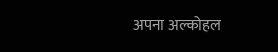अपना अल्कोहल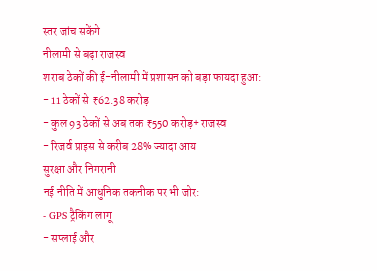स्तर जांच सकेंगे
नीलामी से बढ़ा राजस्व
शराब ठेकों की ई-नीलामी में प्रशासन को बड़ा फायदा हुआ:
- 11 ठेकों से ₹62.38 करोड़
- कुल 93 ठेकों से अब तक ₹550 करोड़+ राजस्व
- रिजर्व प्राइस से करीब 28% ज्यादा आय
सुरक्षा और निगरानी
नई नीति में आधुनिक तकनीक पर भी जोर:
- GPS ट्रैकिंग लागू
- सप्लाई और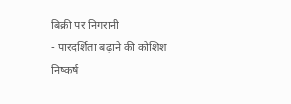बिक्री पर निगरानी
- पारदर्शिता बढ़ाने की कोशिश
निष्कर्ष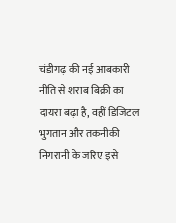चंडीगढ़ की नई आबकारी नीति से शराब बिक्री का दायरा बढ़ा है, वहीं डिजिटल भुगतान और तकनीकी निगरानी के जरिए इसे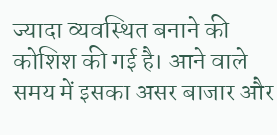ज्यादा व्यवस्थित बनाने की कोशिश की गई है। आने वाले समय में इसका असर बाजार और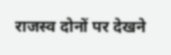राजस्व दोनों पर देखने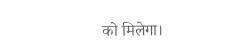को मिलेगा।